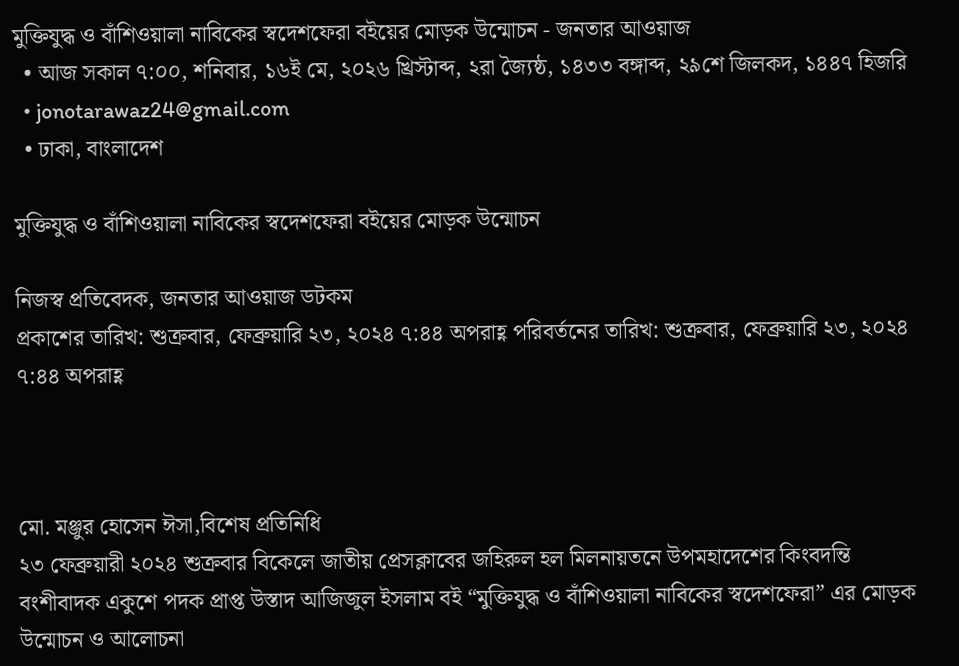মুক্তিযুদ্ধ ও বাঁশিওয়ালা নাবিকের স্বদেশফেরা বইয়ের মোড়ক উন্মোচন - জনতার আওয়াজ
  • আজ সকাল ৭:০০, শনিবার, ১৬ই মে, ২০২৬ খ্রিস্টাব্দ, ২রা জ্যৈষ্ঠ, ১৪৩৩ বঙ্গাব্দ, ২৯শে জিলকদ, ১৪৪৭ হিজরি
  • jonotarawaz24@gmail.com
  • ঢাকা, বাংলাদেশ

মুক্তিযুদ্ধ ও বাঁশিওয়ালা নাবিকের স্বদেশফেরা বইয়ের মোড়ক উন্মোচন

নিজস্ব প্রতিবেদক, জনতার আওয়াজ ডটকম
প্রকাশের তারিখ: শুক্রবার, ফেব্রুয়ারি ২৩, ২০২৪ ৭:৪৪ অপরাহ্ণ পরিবর্তনের তারিখ: শুক্রবার, ফেব্রুয়ারি ২৩, ২০২৪ ৭:৪৪ অপরাহ্ণ



মো. মঞ্জুর হোসেন ঈসা,বিশেষ প্রতিনিধি
২৩ ফেব্রুয়ারী ২০২৪ শুক্রবার বিকেলে জাতীয় প্রেসক্লাবের জহিরুল হল মিলনায়তনে উপমহাদেশের কিংবদন্তি বংশীবাদক একুশে পদক প্রাপ্ত উস্তাদ আজিজুল ইসলাম বই “মুক্তিযুদ্ধ ও বাঁশিওয়ালা নাবিকের স্বদেশফেরা” এর মোড়ক উন্মোচন ও আলোচনা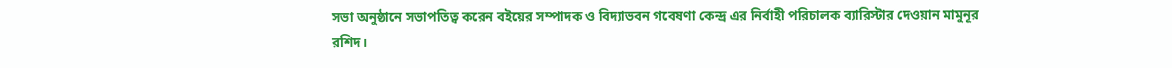সভা অনুষ্ঠানে সভাপতিত্ব করেন বইয়ের সম্পাদক ও বিদ্যাভবন গবেষণা কেন্দ্র এর নির্বাহী পরিচালক ব্যারিস্টার দেওয়ান মামুনূর রশিদ।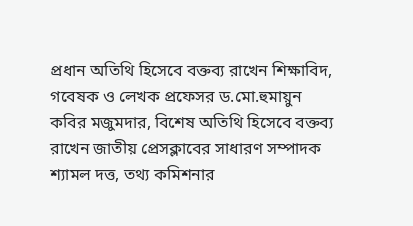প্রধান অতিথি হিসেবে বক্তব্য রাখেন শিক্ষাবিদ, গবেষক ও লেখক প্রফেসর ড.মো.হুমায়ুন কবির মজুমদার, বিশেষ অতিথি হিসেবে বক্তব্য রাখেন জাতীয় প্রেসক্লাবের সাধারণ সম্পাদক শ্যামল দত্ত, তথ্য কমিশনার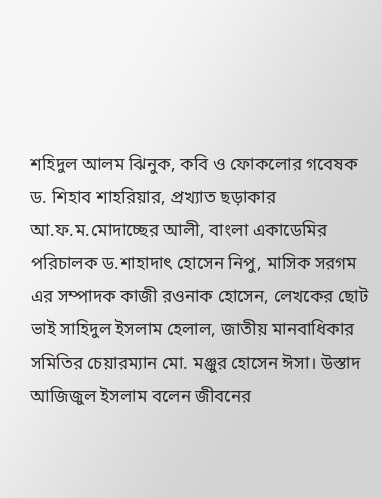শহিদুল আলম ঝিনুক, কবি ও ফোকলোর গবেষক ড. শিহাব শাহরিয়ার, প্রখ্যাত ছড়াকার আ.ফ.ম.মোদাচ্ছের আলী, বাংলা একাডেমির পরিচালক ড.শাহাদাৎ হোসেন নিপু, মাসিক সরগম এর সম্পাদক কাজী রওনাক হোসেন, লেখকের ছোট ভাই সাহিদুল ইসলাম হেলাল, জাতীয় মানবাধিকার সমিতির চেয়ারম্যান মো. মঞ্জুর হোসেন ঈসা। উস্তাদ আজিজুল ইসলাম বলেন জীবনের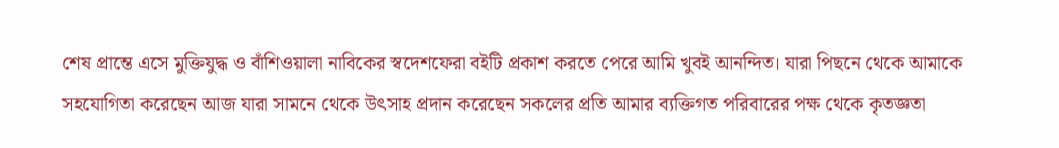শেষ প্রান্তে এসে মুক্তিযুদ্ধ ও বাঁশিওয়ালা নাবিকের স্বদেশফেরা বইটি প্রকাশ করতে পেরে আমি খুবই আনন্দিত। যারা পিছনে থেকে আমাকে সহযোগিতা করেছেন আজ যারা সামনে থেকে উৎসাহ প্রদান করেছেন সকলের প্রতি আমার ব্যক্তিগত পরিবারের পক্ষ থেকে কৃতজ্ঞতা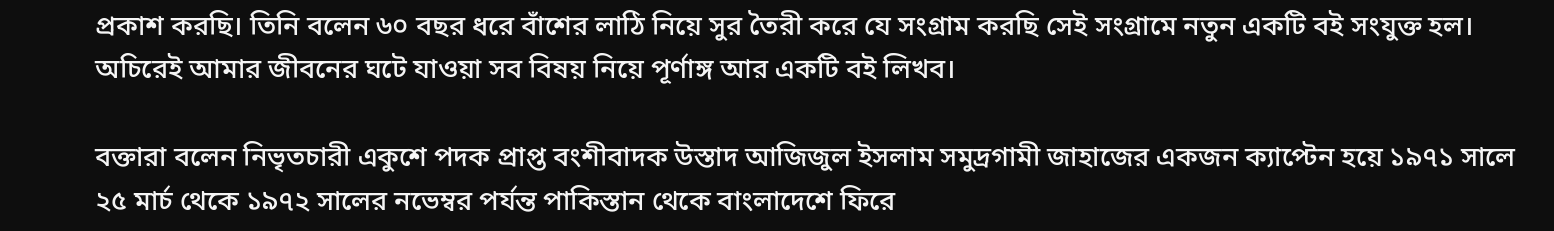প্রকাশ করছি। তিনি বলেন ৬০ বছর ধরে বাঁশের লাঠি নিয়ে সুর তৈরী করে যে সংগ্রাম করছি সেই সংগ্রামে নতুন একটি বই সংযুক্ত হল। অচিরেই আমার জীবনের ঘটে যাওয়া সব বিষয় নিয়ে পূর্ণাঙ্গ আর একটি বই লিখব।

বক্তারা বলেন নিভৃতচারী একুশে পদক প্রাপ্ত বংশীবাদক উস্তাদ আজিজুল ইসলাম সমুদ্রগামী জাহাজের একজন ক্যাপ্টেন হয়ে ১৯৭১ সালে ২৫ মার্চ থেকে ১৯৭২ সালের নভেম্বর পর্যন্ত পাকিস্তান থেকে বাংলাদেশে ফিরে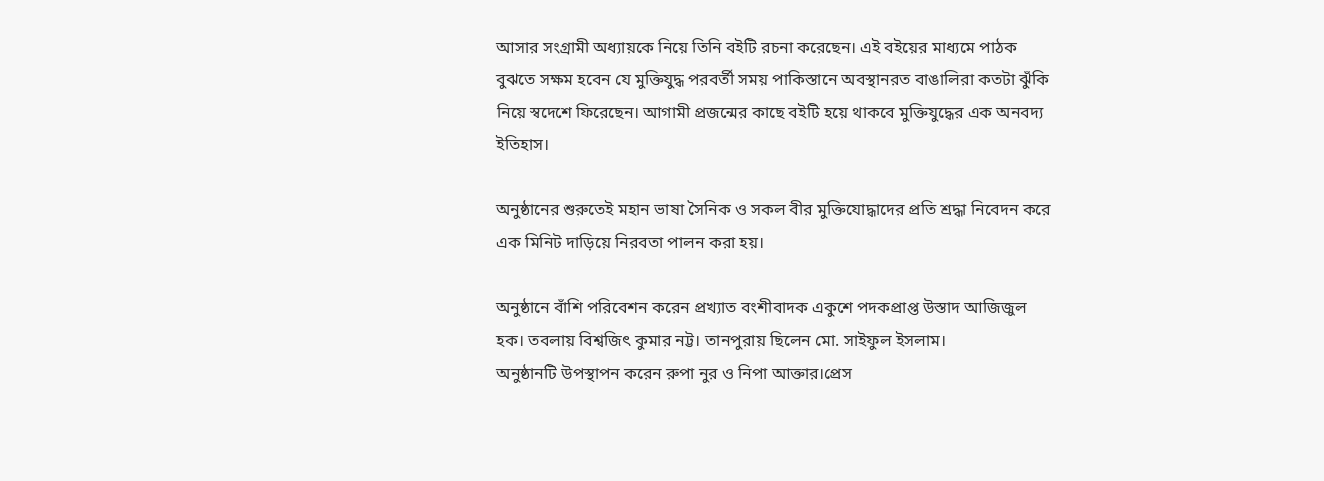আসার সংগ্রামী অধ্যায়কে নিয়ে তিনি বইটি রচনা করেছেন। এই বইয়ের মাধ্যমে পাঠক বুঝতে সক্ষম হবেন যে মুক্তিযুদ্ধ পরবর্তী সময় পাকিস্তানে অবস্থানরত বাঙালিরা কতটা ঝুঁকি নিয়ে স্বদেশে ফিরেছেন। আগামী প্রজন্মের কাছে বইটি হয়ে থাকবে মুক্তিযুদ্ধের এক অনবদ্য ইতিহাস।

অনুষ্ঠানের শুরুতেই মহান ভাষা সৈনিক ও সকল বীর মুক্তিযোদ্ধাদের প্রতি শ্রদ্ধা নিবেদন করে এক মিনিট দাড়িয়ে নিরবতা পালন করা হয়।

অনুষ্ঠানে বাঁশি পরিবেশন করেন প্রখ্যাত বংশীবাদক একুশে পদকপ্রাপ্ত উস্তাদ আজিজুল হক। তবলায় বিশ্বজিৎ কুমার নট্ট। তানপুরায় ছিলেন মো. সাইফুল ইসলাম।
অনুষ্ঠানটি উপস্থাপন করেন রুপা নুর ও নিপা আক্তার।প্রেস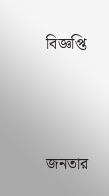বিজ্ঞপ্তি



জনতার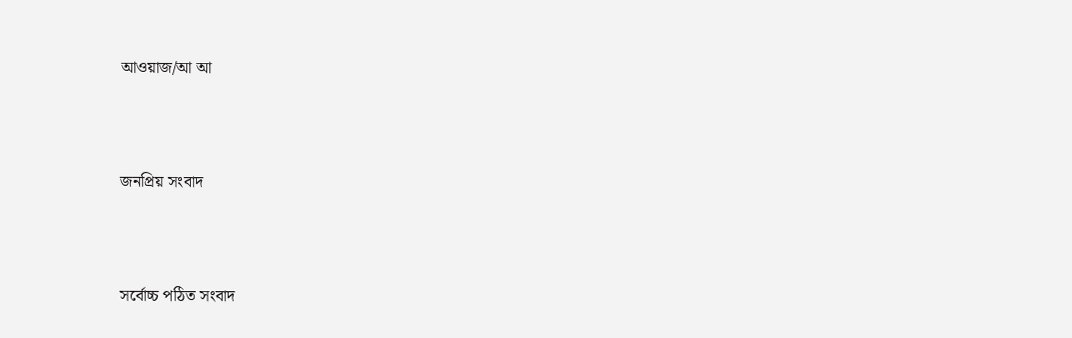আওয়াজ/আ আ



জনপ্রিয় সংবাদ



সর্বোচ্চ পঠিত সংবাদ